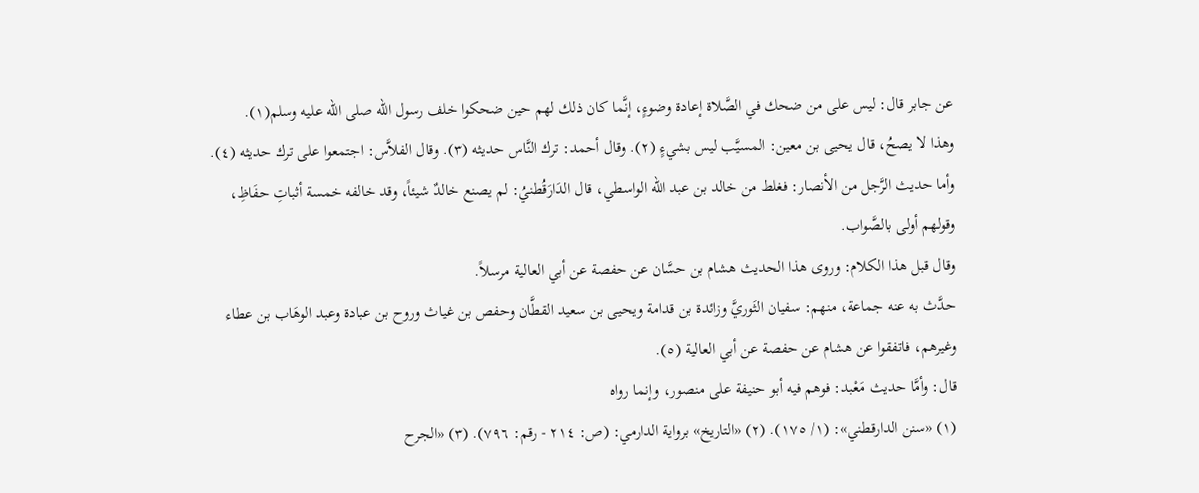عن جابر قال: ليس على من ضحك في الصَّلاة إعادة وضوءٍ، إنَّما كان ذلك لهم حين ضحكوا خلف رسول الله صلى الله عليه وسلم(١).
وهذا لا يصحُ، قال يحيى بن معين: المسيَّب ليس بشيءٍ (٢). وقال أحمد: ترك النَّاس حديثه (٣). وقال الفلاَّس: اجتمعوا على ترك حديثه (٤).
وأما حديث الرَّجل من الأنصار: فغلط من خالد بن عبد الله الواسطي، قال الدَارَقُطنيُ: لم يصنع خالدٌ شيئاً، وقد خالفه خمسة أثباتِ حفَاظِ، وقولهم أولى بالصَّواب.
وقال قبل هذا الكلام: وروى هذا الحديث هشام بن حسَّان عن حفصة عن أبي العالية مرسلاً.
حدَّث به عنه جماعة، منهم: سفيان الثَوريَّ وزائدة بن قدامة ويحيى بن سعيد القطَّان وحفص بن غياث وروح بن عبادة وعبد الوهَاب بن عطاء وغيرهم، فاتفقوا عن هشام عن حفصة عن أبي العالية (٥).
قال: وأمَّا حديث مَعْبد: فوهم فيه أبو حنيفة على منصور، وإنما رواه
(١) «سنن الدارقطني»: (١/ ١٧٥). (٢) «التاريخ» برواية الدارمي: (ص: ٢١٤ - رقم: ٧٩٦). (٣) «الجرح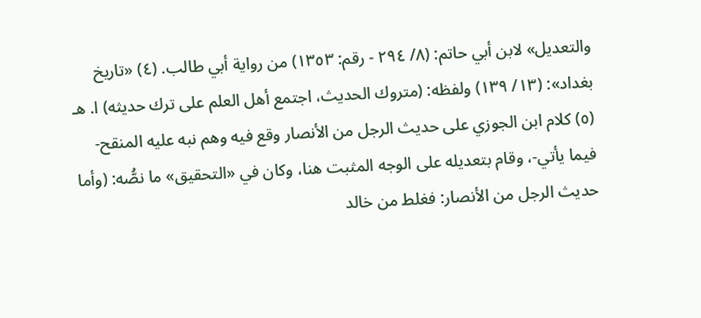والتعديل» لابن أبي حاتم: (٨/ ٢٩٤ - رقم: ١٣٥٣) من رواية أبي طالب. (٤) «تاريخ بغداد»: (١٣/ ١٣٩) ولفظه: (متروك الحديث، اجتمع أهل العلم على ترك حديثه) ا. هـ (٥) كلام ابن الجوزي على حديث الرجل من الأنصار وقع فيه وهم نبه عليه المنقح- فيما يأتي-، وقام بتعديله على الوجه المثبت هنا، وكان في «التحقيق» ما نصُّه: (وأما حديث الرجل من الأنصار: فغلط من خالد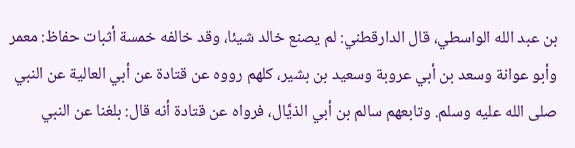بن عبد الله الواسطي، قال الدارقطني: لم يصنع خالد شيئا، وقد خالفه خمسة أثبات حفاظ: معمر وأبو عوانة وسعد بن أبي عروبة وسعيد بن بشير، كلهم رووه عن قتادة عن أبي العالية عن النبي صلى الله عليه وسلم. وتابعهم سالم بن أبي الذيَّال، فرواه عن قتادة أنه قال: بلغنا عن النبي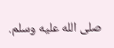صلى الله عليه وسلم.